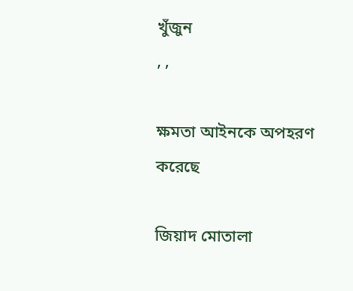খুঁজুন
, ,

ক্ষমতা আইনকে অপহরণ করেছে

জিয়াদ মোতালা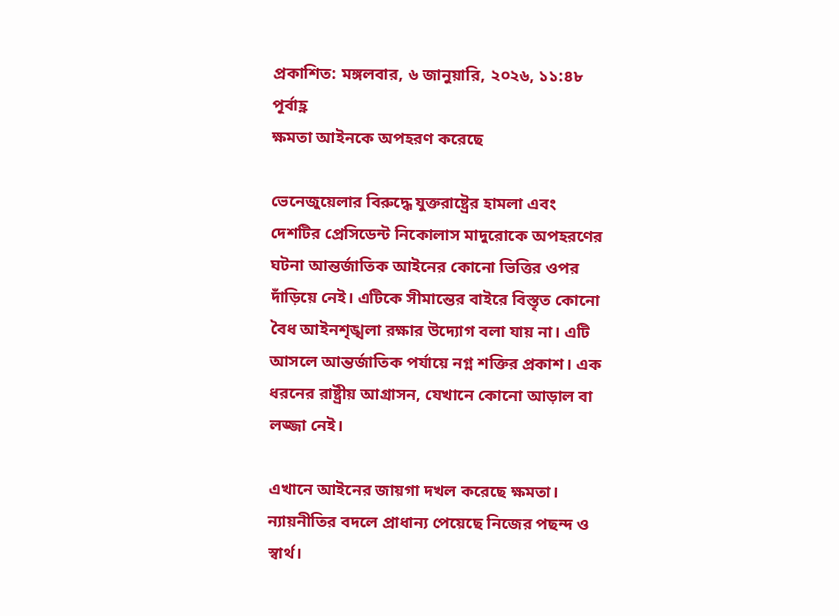প্রকাশিত: মঙ্গলবার, ৬ জানুয়ারি, ২০২৬, ১১:৪৮ পূর্বাহ্ণ
ক্ষমতা আইনকে অপহরণ করেছে

ভেনেজুয়েলার বিরুদ্ধে যুক্তরাষ্ট্রের হামলা এবং দেশটির প্রেসিডেন্ট নিকোলাস মাদুরোকে অপহরণের ঘটনা আন্তর্জাতিক আইনের কোনো ভিত্তির ওপর দাঁড়িয়ে নেই। এটিকে সীমান্তের বাইরে বিস্তৃত কোনো বৈধ আইনশৃঙ্খলা রক্ষার উদ্যোগ বলা যায় না। এটি আসলে আন্তর্জাতিক পর্যায়ে নগ্ন শক্তির প্রকাশ। এক ধরনের রাষ্ট্রীয় আগ্রাসন, যেখানে কোনো আড়াল বা লজ্জা নেই।

এখানে আইনের জায়গা দখল করেছে ক্ষমতা। ন্যায়নীতির বদলে প্রাধান্য পেয়েছে নিজের পছন্দ ও স্বার্থ।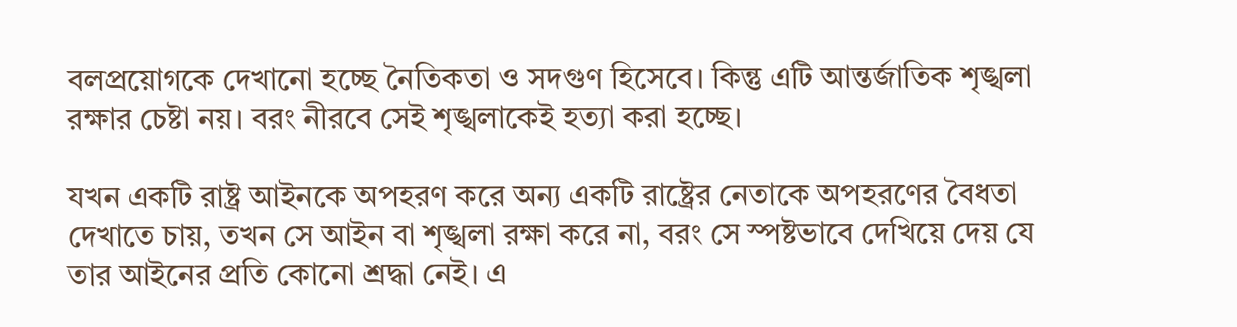বলপ্রয়োগকে দেখানো হচ্ছে নৈতিকতা ও সদগুণ হিসেবে। কিন্তু এটি আন্তর্জাতিক শৃঙ্খলা রক্ষার চেষ্টা নয়। বরং নীরবে সেই শৃঙ্খলাকেই হত্যা করা হচ্ছে।

যখন একটি রাষ্ট্র আইনকে অপহরণ করে অন্য একটি রাষ্ট্রের নেতাকে অপহরণের বৈধতা দেখাতে চায়, তখন সে আইন বা শৃঙ্খলা রক্ষা করে না, বরং সে স্পষ্টভাবে দেখিয়ে দেয় যে তার আইনের প্রতি কোনো শ্রদ্ধা নেই। এ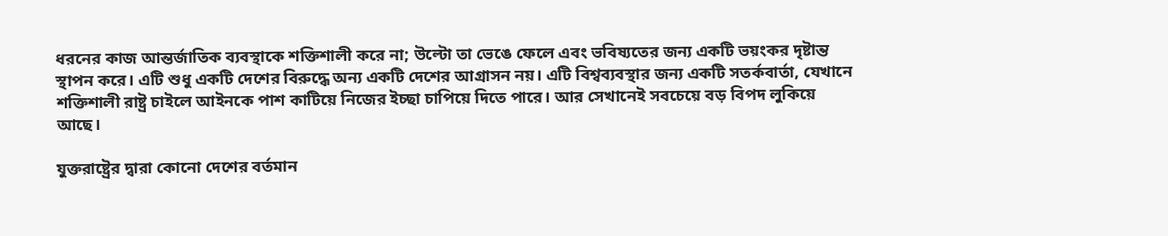ধরনের কাজ আন্তর্জাতিক ব্যবস্থাকে শক্তিশালী করে না; উল্টো তা ভেঙে ফেলে এবং ভবিষ্যতের জন্য একটি ভয়ংকর দৃষ্টান্ত স্থাপন করে। এটি শুধু একটি দেশের বিরুদ্ধে অন্য একটি দেশের আগ্রাসন নয়। এটি বিশ্বব্যবস্থার জন্য একটি সতর্কবার্তা, যেখানে শক্তিশালী রাষ্ট্র চাইলে আইনকে পাশ কাটিয়ে নিজের ইচ্ছা চাপিয়ে দিতে পারে। আর সেখানেই সবচেয়ে বড় বিপদ লুকিয়ে আছে।

যুক্তরাষ্ট্রের দ্বারা কোনো দেশের বর্তমান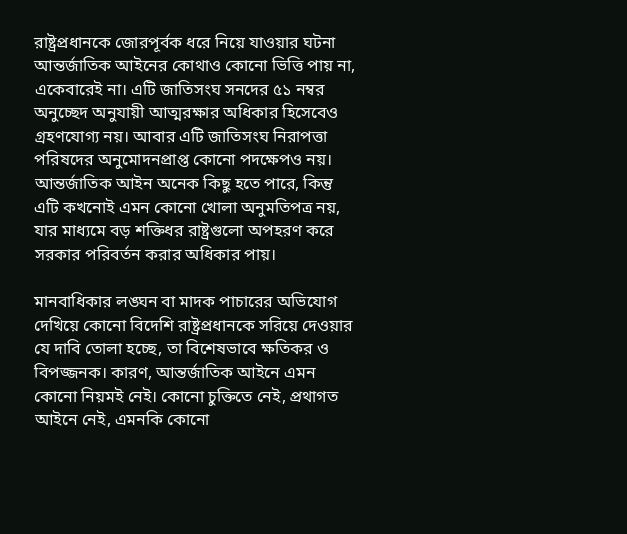রাষ্ট্রপ্রধানকে জোরপূর্বক ধরে নিয়ে যাওয়ার ঘটনা আন্তর্জাতিক আইনের কোথাও কোনো ভিত্তি পায় না, একেবারেই না। এটি জাতিসংঘ সনদের ৫১ নম্বর অনুচ্ছেদ অনুযায়ী আত্মরক্ষার অধিকার হিসেবেও গ্রহণযোগ্য নয়। আবার এটি জাতিসংঘ নিরাপত্তা পরিষদের অনুমোদনপ্রাপ্ত কোনো পদক্ষেপও নয়। আন্তর্জাতিক আইন অনেক কিছু হতে পারে, কিন্তু এটি কখনোই এমন কোনো খোলা অনুমতিপত্র নয়, যার মাধ্যমে বড় শক্তিধর রাষ্ট্রগুলো অপহরণ করে সরকার পরিবর্তন করার অধিকার পায়।

মানবাধিকার লঙ্ঘন বা মাদক পাচারের অভিযোগ দেখিয়ে কোনো বিদেশি রাষ্ট্রপ্রধানকে সরিয়ে দেওয়ার যে দাবি তোলা হচ্ছে, তা বিশেষভাবে ক্ষতিকর ও বিপজ্জনক। কারণ, আন্তর্জাতিক আইনে এমন কোনো নিয়মই নেই। কোনো চুক্তিতে নেই, প্রথাগত আইনে নেই, এমনকি কোনো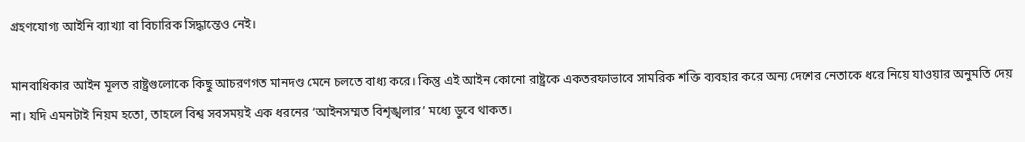গ্রহণযোগ্য আইনি ব্যাখ্যা বা বিচারিক সিদ্ধান্তেও নেই।

মানবাধিকার আইন মূলত রাষ্ট্রগুলোকে কিছু আচরণগত মানদণ্ড মেনে চলতে বাধ্য করে। কিন্তু এই আইন কোনো রাষ্ট্রকে একতরফাভাবে সামরিক শক্তি ব্যবহার করে অন্য দেশের নেতাকে ধরে নিয়ে যাওয়ার অনুমতি দেয় না। যদি এমনটাই নিয়ম হতো, তাহলে বিশ্ব সবসময়ই এক ধরনের ‘আইনসম্মত বিশৃঙ্খলার’ মধ্যে ডুবে থাকত।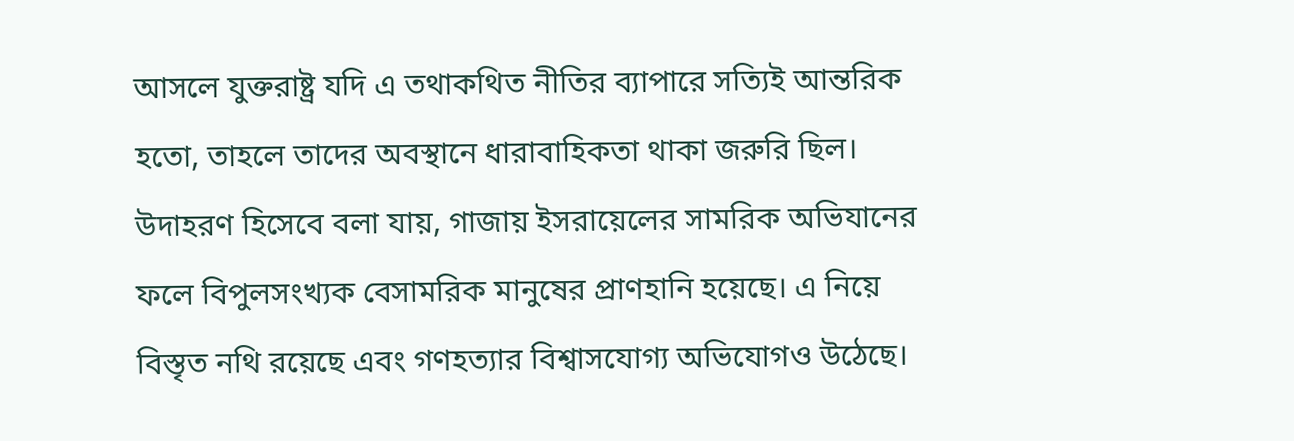আসলে যুক্তরাষ্ট্র যদি এ তথাকথিত নীতির ব্যাপারে সত্যিই আন্তরিক হতো, তাহলে তাদের অবস্থানে ধারাবাহিকতা থাকা জরুরি ছিল। উদাহরণ হিসেবে বলা যায়, গাজায় ইসরায়েলের সামরিক অভিযানের ফলে বিপুলসংখ্যক বেসামরিক মানুষের প্রাণহানি হয়েছে। এ নিয়ে বিস্তৃত নথি রয়েছে এবং গণহত্যার বিশ্বাসযোগ্য অভিযোগও উঠেছে।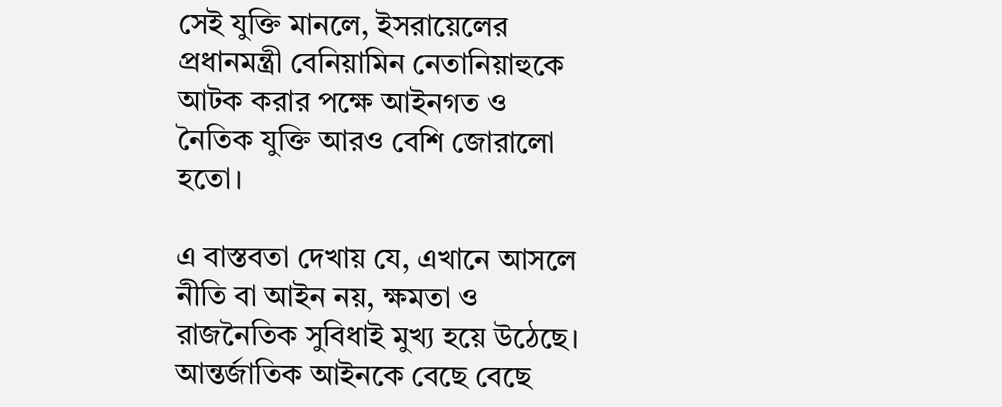সেই যুক্তি মানলে, ইসরায়েলের প্রধানমন্ত্রী বেনিয়ামিন নেতানিয়াহুকে আটক করার পক্ষে আইনগত ও নৈতিক যুক্তি আরও বেশি জোরালো হতো।

এ বাস্তবতা দেখায় যে, এখানে আসলে নীতি বা আইন নয়, ক্ষমতা ও রাজনৈতিক সুবিধাই মুখ্য হয়ে উঠেছে। আন্তর্জাতিক আইনকে বেছে বেছে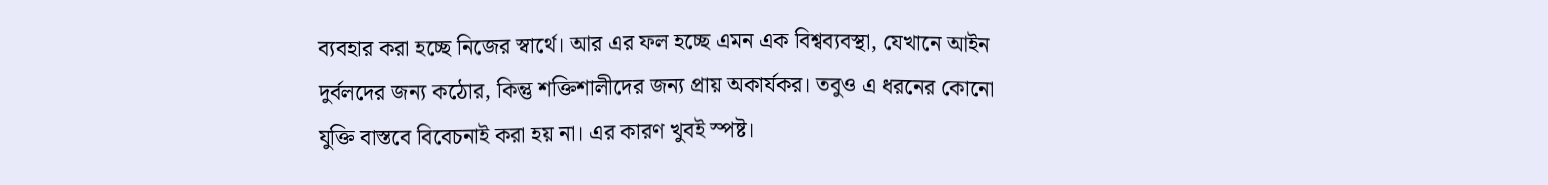ব্যবহার করা হচ্ছে নিজের স্বার্থে। আর এর ফল হচ্ছে এমন এক বিশ্বব্যবস্থা, যেখানে আইন দুর্বলদের জন্য কঠোর, কিন্তু শক্তিশালীদের জন্য প্রায় অকার্যকর। তবুও এ ধরনের কোনো যুক্তি বাস্তবে বিবেচনাই করা হয় না। এর কারণ খুবই স্পষ্ট।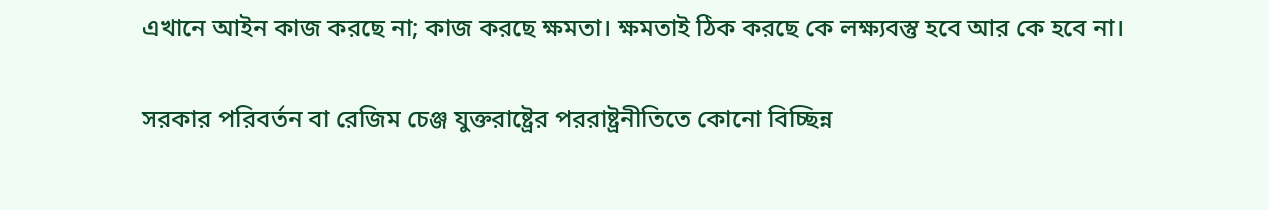এখানে আইন কাজ করছে না; কাজ করছে ক্ষমতা। ক্ষমতাই ঠিক করছে কে লক্ষ্যবস্তু হবে আর কে হবে না।

সরকার পরিবর্তন বা রেজিম চেঞ্জ যুক্তরাষ্ট্রের পররাষ্ট্রনীতিতে কোনো বিচ্ছিন্ন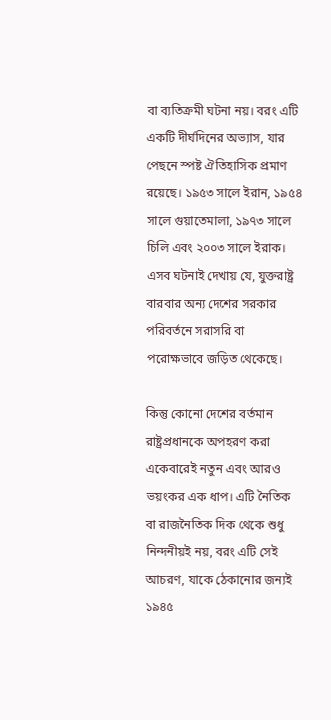বা ব্যতিক্রমী ঘটনা নয়। বরং এটি একটি দীর্ঘদিনের অভ্যাস, যার পেছনে স্পষ্ট ঐতিহাসিক প্রমাণ রয়েছে। ১৯৫৩ সালে ইরান, ১৯৫৪ সালে গুয়াতেমালা, ১৯৭৩ সালে চিলি এবং ২০০৩ সালে ইরাক। এসব ঘটনাই দেখায় যে, যুক্তরাষ্ট্র বারবার অন্য দেশের সরকার পরিবর্তনে সরাসরি বা পরোক্ষভাবে জড়িত থেকেছে।

কিন্তু কোনো দেশের বর্তমান রাষ্ট্রপ্রধানকে অপহরণ করা একেবারেই নতুন এবং আরও ভয়ংকর এক ধাপ। এটি নৈতিক বা রাজনৈতিক দিক থেকে শুধু নিন্দনীয়ই নয়, বরং এটি সেই আচরণ, যাকে ঠেকানোর জন্যই ১৯৪৫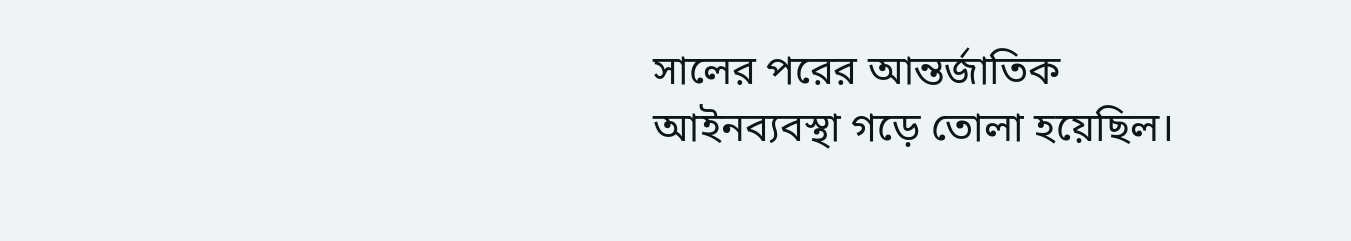সালের পরের আন্তর্জাতিক আইনব্যবস্থা গড়ে তোলা হয়েছিল।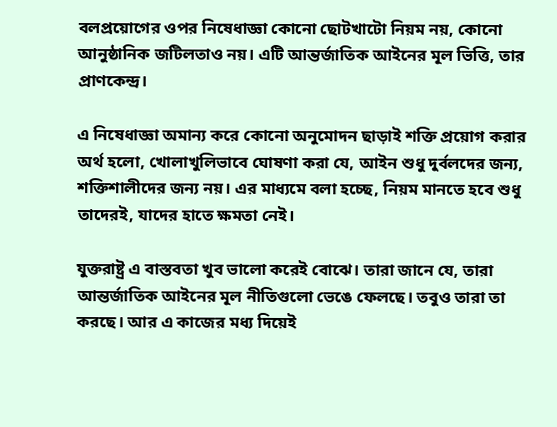বলপ্রয়োগের ওপর নিষেধাজ্ঞা কোনো ছোটখাটো নিয়ম নয়, কোনো আনুষ্ঠানিক জটিলতাও নয়। এটি আন্তর্জাতিক আইনের মূল ভিত্তি, তার প্রাণকেন্দ্র।

এ নিষেধাজ্ঞা অমান্য করে কোনো অনুমোদন ছাড়াই শক্তি প্রয়োগ করার অর্থ হলো, খোলাখুলিভাবে ঘোষণা করা যে, আইন শুধু দুর্বলদের জন্য, শক্তিশালীদের জন্য নয়। এর মাধ্যমে বলা হচ্ছে, নিয়ম মানতে হবে শুধু তাদেরই, যাদের হাতে ক্ষমতা নেই।

যুক্তরাষ্ট্র এ বাস্তবতা খুব ভালো করেই বোঝে। তারা জানে যে, তারা আন্তর্জাতিক আইনের মূল নীতিগুলো ভেঙে ফেলছে। তবুও তারা তা করছে। আর এ কাজের মধ্য দিয়েই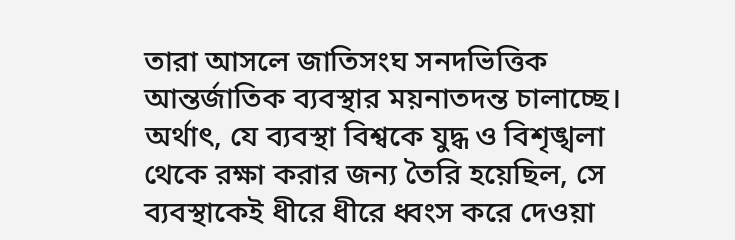তারা আসলে জাতিসংঘ সনদভিত্তিক আন্তর্জাতিক ব্যবস্থার ময়নাতদন্ত চালাচ্ছে। অর্থাৎ, যে ব্যবস্থা বিশ্বকে যুদ্ধ ও বিশৃঙ্খলা থেকে রক্ষা করার জন্য তৈরি হয়েছিল, সে ব্যবস্থাকেই ধীরে ধীরে ধ্বংস করে দেওয়া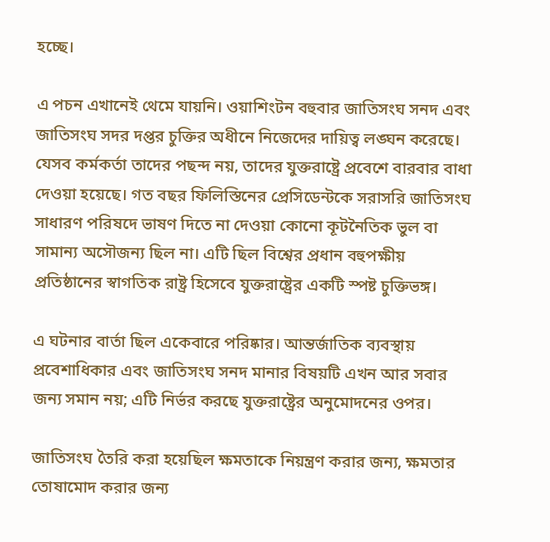হচ্ছে।

এ পচন এখানেই থেমে যায়নি। ওয়াশিংটন বহুবার জাতিসংঘ সনদ এবং জাতিসংঘ সদর দপ্তর চুক্তির অধীনে নিজেদের দায়িত্ব লঙ্ঘন করেছে। যেসব কর্মকর্তা তাদের পছন্দ নয়, তাদের যুক্তরাষ্ট্রে প্রবেশে বারবার বাধা দেওয়া হয়েছে। গত বছর ফিলিস্তিনের প্রেসিডেন্টকে সরাসরি জাতিসংঘ সাধারণ পরিষদে ভাষণ দিতে না দেওয়া কোনো কূটনৈতিক ভুল বা সামান্য অসৌজন্য ছিল না। এটি ছিল বিশ্বের প্রধান বহুপক্ষীয় প্রতিষ্ঠানের স্বাগতিক রাষ্ট্র হিসেবে যুক্তরাষ্ট্রের একটি স্পষ্ট চুক্তিভঙ্গ।

এ ঘটনার বার্তা ছিল একেবারে পরিষ্কার। আন্তর্জাতিক ব্যবস্থায় প্রবেশাধিকার এবং জাতিসংঘ সনদ মানার বিষয়টি এখন আর সবার জন্য সমান নয়; এটি নির্ভর করছে যুক্তরাষ্ট্রের অনুমোদনের ওপর।

জাতিসংঘ তৈরি করা হয়েছিল ক্ষমতাকে নিয়ন্ত্রণ করার জন্য, ক্ষমতার তোষামোদ করার জন্য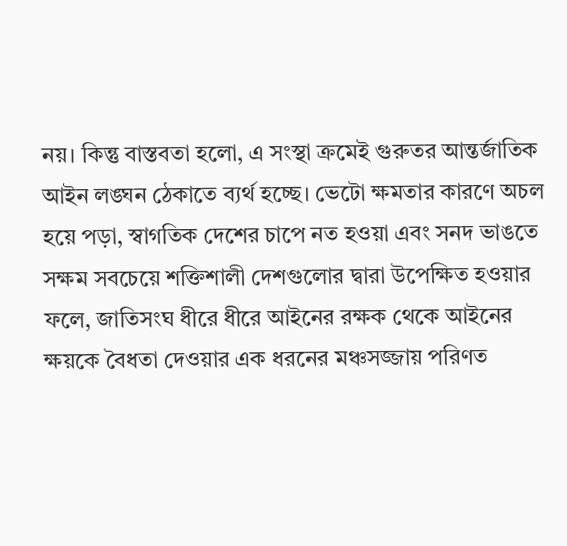নয়। কিন্তু বাস্তবতা হলো, এ সংস্থা ক্রমেই গুরুতর আন্তর্জাতিক আইন লঙ্ঘন ঠেকাতে ব্যর্থ হচ্ছে। ভেটো ক্ষমতার কারণে অচল হয়ে পড়া, স্বাগতিক দেশের চাপে নত হওয়া এবং সনদ ভাঙতে সক্ষম সবচেয়ে শক্তিশালী দেশগুলোর দ্বারা উপেক্ষিত হওয়ার ফলে, জাতিসংঘ ধীরে ধীরে আইনের রক্ষক থেকে আইনের ক্ষয়কে বৈধতা দেওয়ার এক ধরনের মঞ্চসজ্জায় পরিণত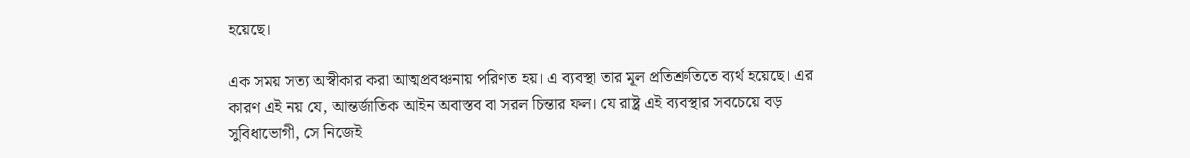হয়েছে।

এক সময় সত্য অস্বীকার করা আত্মপ্রবঞ্চনায় পরিণত হয়। এ ব্যবস্থা তার মূল প্রতিশ্রুতিতে ব্যর্থ হয়েছে। এর কারণ এই নয় যে, আন্তর্জাতিক আইন অবাস্তব বা সরল চিন্তার ফল। যে রাষ্ট্র এই ব্যবস্থার সবচেয়ে বড় সুবিধাভোগী, সে নিজেই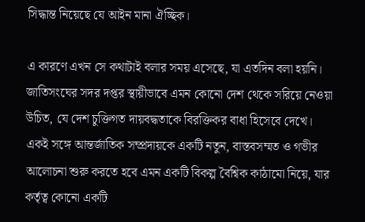সিদ্ধান্ত নিয়েছে যে আইন মানা ঐচ্ছিক।

এ কারণে এখন সে কথাটাই বলার সময় এসেছে, যা এতদিন বলা হয়নি। জাতিসংঘের সদর দপ্তর স্থায়ীভাবে এমন কোনো দেশ থেকে সরিয়ে নেওয়া উচিত, যে দেশ চুক্তিগত দায়বদ্ধতাকে বিরক্তিকর বাধা হিসেবে দেখে। একই সঙ্গে আন্তর্জাতিক সম্প্রদায়কে একটি নতুন, বাস্তবসম্মত ও গভীর আলোচনা শুরু করতে হবে এমন একটি বিকল্প বৈশ্বিক কাঠামো নিয়ে, যার কর্তৃত্ব কোনো একটি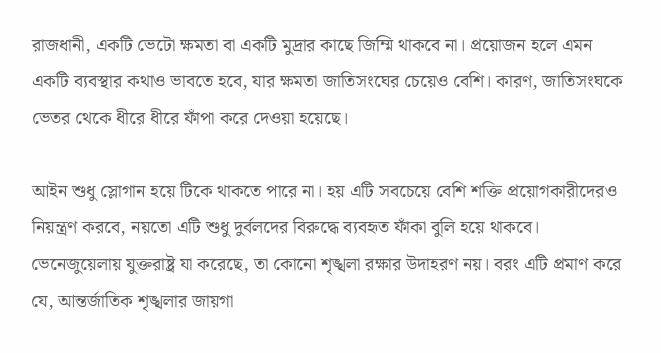রাজধানী, একটি ভেটো ক্ষমতা বা একটি মুদ্রার কাছে জিম্মি থাকবে না। প্রয়োজন হলে এমন একটি ব্যবস্থার কথাও ভাবতে হবে, যার ক্ষমতা জাতিসংঘের চেয়েও বেশি। কারণ, জাতিসংঘকে ভেতর থেকে ধীরে ধীরে ফাঁপা করে দেওয়া হয়েছে।

আইন শুধু স্লোগান হয়ে টিকে থাকতে পারে না। হয় এটি সবচেয়ে বেশি শক্তি প্রয়োগকারীদেরও নিয়ন্ত্রণ করবে, নয়তো এটি শুধু দুর্বলদের বিরুদ্ধে ব্যবহৃত ফাঁকা বুলি হয়ে থাকবে। ভেনেজুয়েলায় যুক্তরাষ্ট্র যা করেছে, তা কোনো শৃঙ্খলা রক্ষার উদাহরণ নয়। বরং এটি প্রমাণ করে যে, আন্তর্জাতিক শৃঙ্খলার জায়গা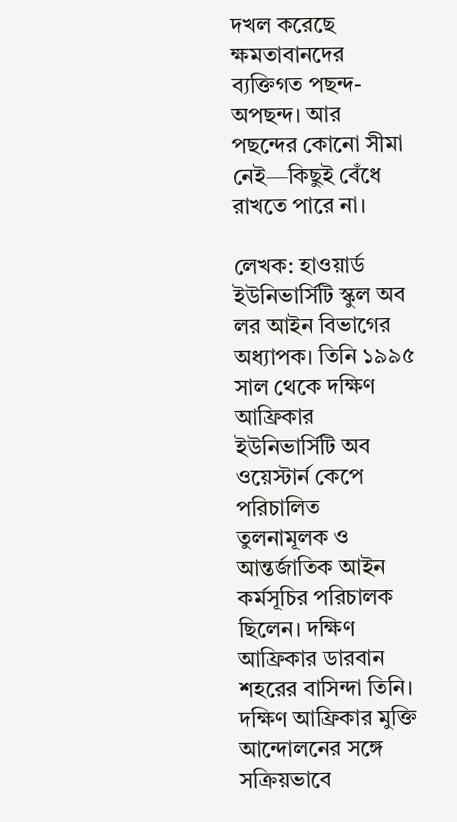দখল করেছে ক্ষমতাবানদের ব্যক্তিগত পছন্দ-অপছন্দ। আর পছন্দের কোনো সীমা নেই—কিছুই বেঁধে রাখতে পারে না।

লেখক: হাওয়ার্ড ইউনিভার্সিটি স্কুল অব লর আইন বিভাগের অধ্যাপক। তিনি ১৯৯৫ সাল থেকে দক্ষিণ আফ্রিকার ইউনিভার্সিটি অব ওয়েস্টার্ন কেপে পরিচালিত তুলনামূলক ও আন্তর্জাতিক আইন কর্মসূচির পরিচালক ছিলেন। দক্ষিণ আফ্রিকার ডারবান শহরের বাসিন্দা তিনি। দক্ষিণ আফ্রিকার মুক্তি আন্দোলনের সঙ্গে সক্রিয়ভাবে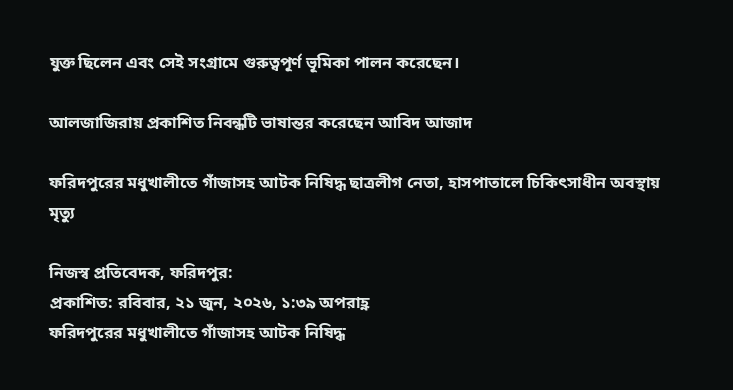যুক্ত ছিলেন এবং সেই সংগ্রামে গুরুত্বপূর্ণ ভূমিকা পালন করেছেন।

আলজাজিরায় প্রকাশিত নিবন্ধটি ভাষান্তর করেছেন আবিদ আজাদ

ফরিদপুরের মধুখালীতে গাঁজাসহ আটক নিষিদ্ধ ছাত্রলীগ নেতা, হাসপাতালে চিকিৎসাধীন অবস্থায় মৃত্যু

নিজস্ব প্রতিবেদক, ফরিদপুর:
প্রকাশিত: রবিবার, ২১ জুন, ২০২৬, ১:৩৯ অপরাহ্ণ
ফরিদপুরের মধুখালীতে গাঁজাসহ আটক নিষিদ্ধ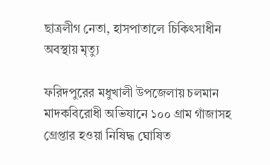ছাত্রলীগ নেতা, হাসপাতালে চিকিৎসাধীন অবস্থায় মৃত্যু

ফরিদপুরের মধুখালী উপজেলায় চলমান মাদকবিরোধী অভিযানে ১০০ গ্রাম গাঁজাসহ গ্রেপ্তার হওয়া নিষিদ্ধ ঘোষিত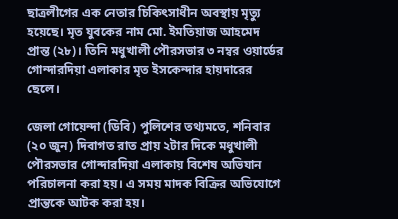ছাত্রলীগের এক নেতার চিকিৎসাধীন অবস্থায় মৃত্যু হয়েছে। মৃত যুবকের নাম মো. ইমতিয়াজ আহমেদ প্রান্ত (২৮)। তিনি মধুখালী পৌরসভার ৩ নম্বর ওয়ার্ডের গোন্দারদিয়া এলাকার মৃত ইসকেন্দার হায়দারের ছেলে।

জেলা গোয়েন্দা (ডিবি) পুলিশের তথ্যমতে, শনিবার (২০ জুন) দিবাগত রাত প্রায় ২টার দিকে মধুখালী পৌরসভার গোন্দারদিয়া এলাকায় বিশেষ অভিযান পরিচালনা করা হয়। এ সময় মাদক বিক্রির অভিযোগে প্রান্তকে আটক করা হয়।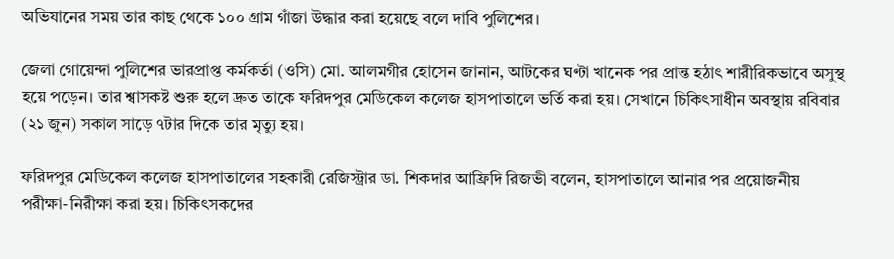অভিযানের সময় তার কাছ থেকে ১০০ গ্রাম গাঁজা উদ্ধার করা হয়েছে বলে দাবি পুলিশের।

জেলা গোয়েন্দা পুলিশের ভারপ্রাপ্ত কর্মকর্তা (ওসি) মো. আলমগীর হোসেন জানান, আটকের ঘণ্টা খানেক পর প্রান্ত হঠাৎ শারীরিকভাবে অসুস্থ হয়ে পড়েন। তার শ্বাসকষ্ট শুরু হলে দ্রুত তাকে ফরিদপুর মেডিকেল কলেজ হাসপাতালে ভর্তি করা হয়। সেখানে চিকিৎসাধীন অবস্থায় রবিবার (২১ জুন) সকাল সাড়ে ৭টার দিকে তার মৃত্যু হয়।

ফরিদপুর মেডিকেল কলেজ হাসপাতালের সহকারী রেজিস্ট্রার ডা. শিকদার আফ্রিদি রিজভী বলেন, হাসপাতালে আনার পর প্রয়োজনীয় পরীক্ষা-নিরীক্ষা করা হয়। চিকিৎসকদের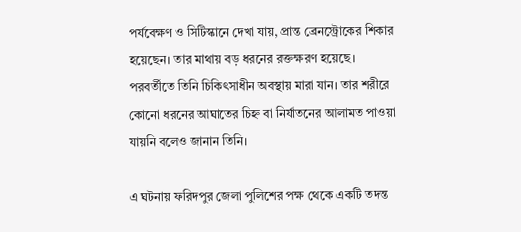পর্যবেক্ষণ ও সিটিস্কানে দেখা যায়, প্রান্ত ব্রেনস্ট্রোকের শিকার হয়েছেন। তার মাথায় বড় ধরনের রক্তক্ষরণ হয়েছে। পরবর্তীতে তিনি চিকিৎসাধীন অবস্থায় মারা যান। তার শরীরে কোনো ধরনের আঘাতের চিহ্ন বা নির্যাতনের আলামত পাওয়া যায়নি বলেও জানান তিনি।

এ ঘটনায় ফরিদপুর জেলা পুলিশের পক্ষ থেকে একটি তদন্ত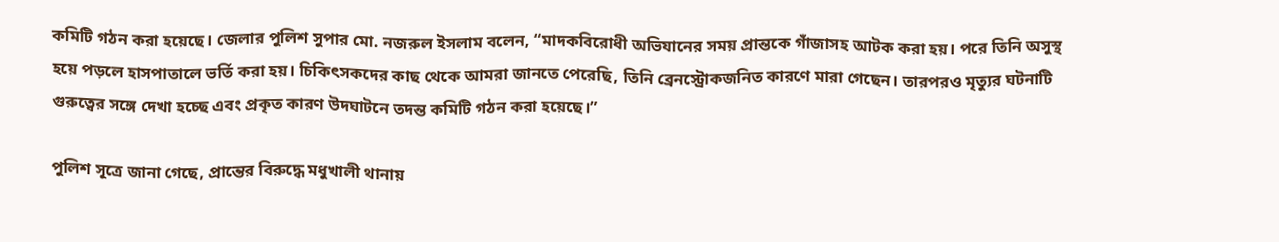কমিটি গঠন করা হয়েছে। জেলার পুলিশ সুপার মো. নজরুল ইসলাম বলেন, “মাদকবিরোধী অভিযানের সময় প্রান্তকে গাঁজাসহ আটক করা হয়। পরে তিনি অসুস্থ হয়ে পড়লে হাসপাতালে ভর্তি করা হয়। চিকিৎসকদের কাছ থেকে আমরা জানতে পেরেছি, তিনি ব্রেনস্ট্রোকজনিত কারণে মারা গেছেন। তারপরও মৃত্যুর ঘটনাটি গুরুত্বের সঙ্গে দেখা হচ্ছে এবং প্রকৃত কারণ উদঘাটনে তদন্ত কমিটি গঠন করা হয়েছে।”

পুলিশ সূত্রে জানা গেছে, প্রান্তের বিরুদ্ধে মধুখালী থানায়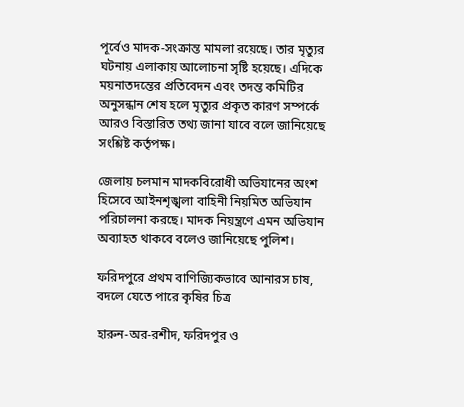পূর্বেও মাদক-সংক্রান্ত মামলা রয়েছে। তার মৃত্যুর ঘটনায় এলাকায় আলোচনা সৃষ্টি হয়েছে। এদিকে ময়নাতদন্তের প্রতিবেদন এবং তদন্ত কমিটির অনুসন্ধান শেষ হলে মৃত্যুর প্রকৃত কারণ সম্পর্কে আরও বিস্তারিত তথ্য জানা যাবে বলে জানিয়েছে সংশ্লিষ্ট কর্তৃপক্ষ।

জেলায় চলমান মাদকবিরোধী অভিযানের অংশ হিসেবে আইনশৃঙ্খলা বাহিনী নিয়মিত অভিযান পরিচালনা করছে। মাদক নিয়ন্ত্রণে এমন অভিযান অব্যাহত থাকবে বলেও জানিয়েছে পুলিশ।

ফরিদপুরে প্রথম বাণিজ্যিকভাবে আনারস চাষ, বদলে যেতে পারে কৃষির চিত্র

হারুন-অর-রশীদ, ফরিদপুর ও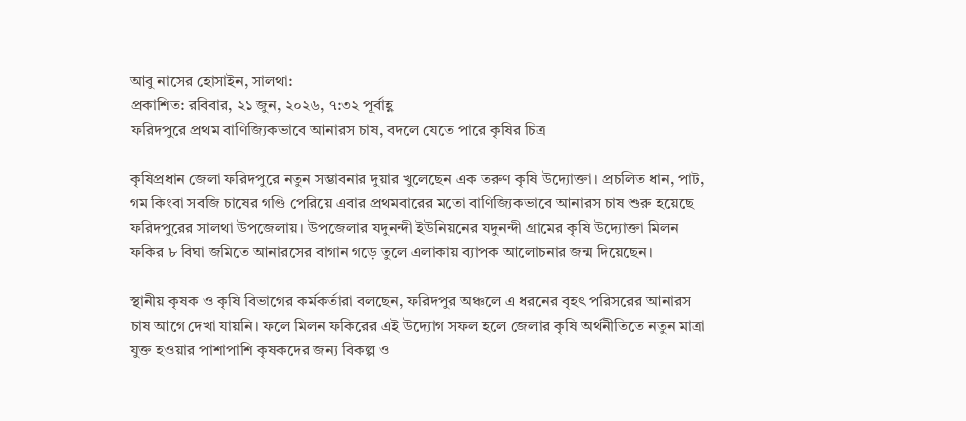আবু নাসের হোসাইন, সালথা:
প্রকাশিত: রবিবার, ২১ জুন, ২০২৬, ৭:৩২ পূর্বাহ্ণ
ফরিদপুরে প্রথম বাণিজ্যিকভাবে আনারস চাষ, বদলে যেতে পারে কৃষির চিত্র

কৃষিপ্রধান জেলা ফরিদপুরে নতুন সম্ভাবনার দুয়ার খুলেছেন এক তরুণ কৃষি উদ্যোক্তা। প্রচলিত ধান, পাট, গম কিংবা সবজি চাষের গণ্ডি পেরিয়ে এবার প্রথমবারের মতো বাণিজ্যিকভাবে আনারস চাষ শুরু হয়েছে ফরিদপুরের সালথা উপজেলায়। উপজেলার যদুনন্দী ইউনিয়নের যদুনন্দী গ্রামের কৃষি উদ্যোক্তা মিলন ফকির ৮ বিঘা জমিতে আনারসের বাগান গড়ে তুলে এলাকায় ব্যাপক আলোচনার জন্ম দিয়েছেন।

স্থানীয় কৃষক ও কৃষি বিভাগের কর্মকর্তারা বলছেন, ফরিদপুর অঞ্চলে এ ধরনের বৃহৎ পরিসরের আনারস চাষ আগে দেখা যায়নি। ফলে মিলন ফকিরের এই উদ্যোগ সফল হলে জেলার কৃষি অর্থনীতিতে নতুন মাত্রা যুক্ত হওয়ার পাশাপাশি কৃষকদের জন্য বিকল্প ও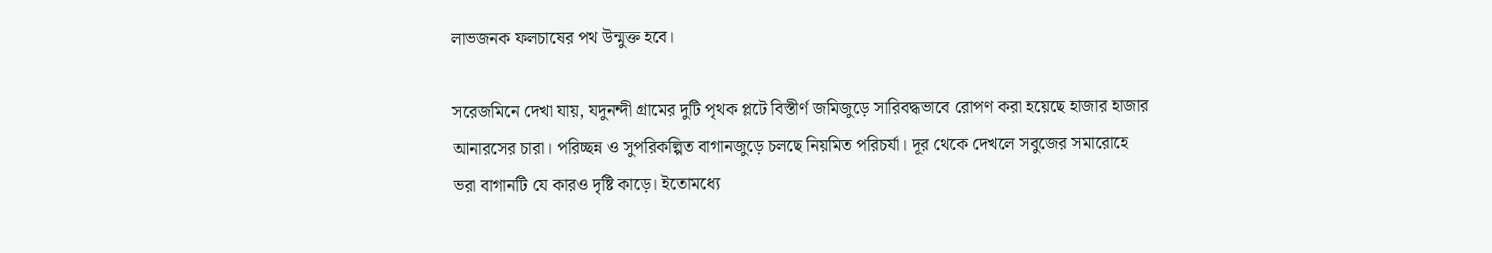লাভজনক ফলচাষের পথ উন্মুক্ত হবে।

সরেজমিনে দেখা যায়, যদুনন্দী গ্রামের দুটি পৃথক প্লটে বিস্তীর্ণ জমিজুড়ে সারিবদ্ধভাবে রোপণ করা হয়েছে হাজার হাজার আনারসের চারা। পরিচ্ছন্ন ও সুপরিকল্পিত বাগানজুড়ে চলছে নিয়মিত পরিচর্যা। দূর থেকে দেখলে সবুজের সমারোহে ভরা বাগানটি যে কারও দৃষ্টি কাড়ে। ইতোমধ্যে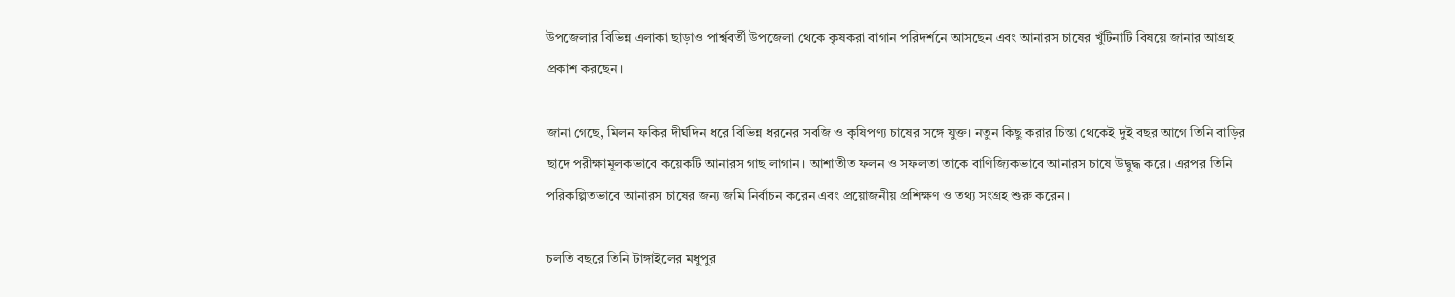উপজেলার বিভিন্ন এলাকা ছাড়াও পার্শ্ববর্তী উপজেলা থেকে কৃষকরা বাগান পরিদর্শনে আসছেন এবং আনারস চাষের খুঁটিনাটি বিষয়ে জানার আগ্রহ প্রকাশ করছেন।

জানা গেছে, মিলন ফকির দীর্ঘদিন ধরে বিভিন্ন ধরনের সবজি ও কৃষিপণ্য চাষের সঙ্গে যুক্ত। নতুন কিছু করার চিন্তা থেকেই দুই বছর আগে তিনি বাড়ির ছাদে পরীক্ষামূলকভাবে কয়েকটি আনারস গাছ লাগান। আশাতীত ফলন ও সফলতা তাকে বাণিজ্যিকভাবে আনারস চাষে উদ্বুদ্ধ করে। এরপর তিনি পরিকল্পিতভাবে আনারস চাষের জন্য জমি নির্বাচন করেন এবং প্রয়োজনীয় প্রশিক্ষণ ও তথ্য সংগ্রহ শুরু করেন।

চলতি বছরে তিনি টাঙ্গাইলের মধুপুর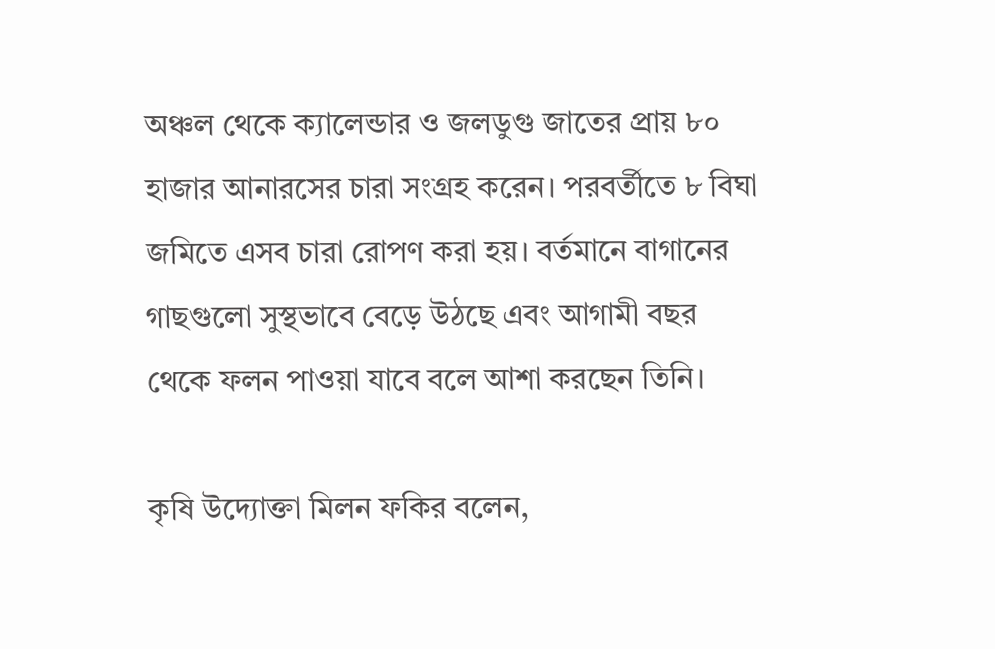অঞ্চল থেকে ক্যালেন্ডার ও জলডুগু জাতের প্রায় ৮০ হাজার আনারসের চারা সংগ্রহ করেন। পরবর্তীতে ৮ বিঘা জমিতে এসব চারা রোপণ করা হয়। বর্তমানে বাগানের গাছগুলো সুস্থভাবে বেড়ে উঠছে এবং আগামী বছর থেকে ফলন পাওয়া যাবে বলে আশা করছেন তিনি।

কৃষি উদ্যোক্তা মিলন ফকির বলেন,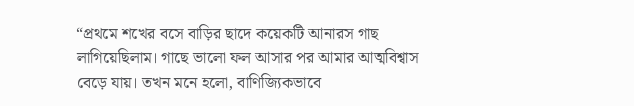“প্রথমে শখের বসে বাড়ির ছাদে কয়েকটি আনারস গাছ লাগিয়েছিলাম। গাছে ভালো ফল আসার পর আমার আত্মবিশ্বাস বেড়ে যায়। তখন মনে হলো, বাণিজ্যিকভাবে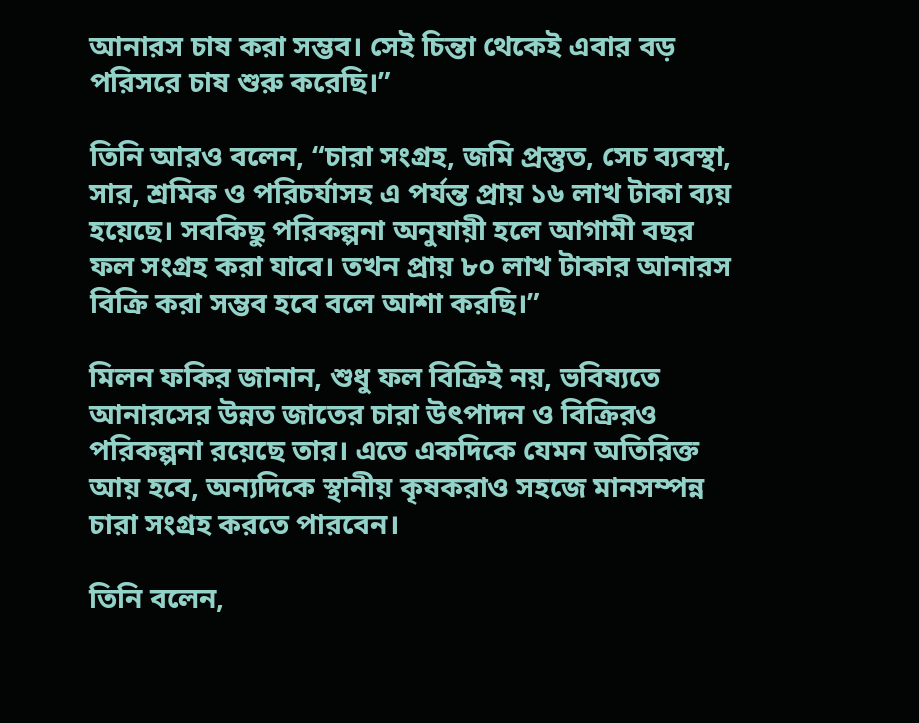আনারস চাষ করা সম্ভব। সেই চিন্তা থেকেই এবার বড় পরিসরে চাষ শুরু করেছি।”

তিনি আরও বলেন, “চারা সংগ্রহ, জমি প্রস্তুত, সেচ ব্যবস্থা, সার, শ্রমিক ও পরিচর্যাসহ এ পর্যন্ত প্রায় ১৬ লাখ টাকা ব্যয় হয়েছে। সবকিছু পরিকল্পনা অনুযায়ী হলে আগামী বছর ফল সংগ্রহ করা যাবে। তখন প্রায় ৮০ লাখ টাকার আনারস বিক্রি করা সম্ভব হবে বলে আশা করছি।”

মিলন ফকির জানান, শুধু ফল বিক্রিই নয়, ভবিষ্যতে আনারসের উন্নত জাতের চারা উৎপাদন ও বিক্রিরও পরিকল্পনা রয়েছে তার। এতে একদিকে যেমন অতিরিক্ত আয় হবে, অন্যদিকে স্থানীয় কৃষকরাও সহজে মানসম্পন্ন চারা সংগ্রহ করতে পারবেন।

তিনি বলেন,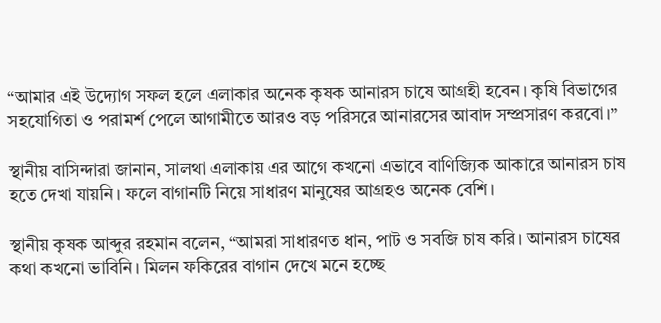“আমার এই উদ্যোগ সফল হলে এলাকার অনেক কৃষক আনারস চাষে আগ্রহী হবেন। কৃষি বিভাগের সহযোগিতা ও পরামর্শ পেলে আগামীতে আরও বড় পরিসরে আনারসের আবাদ সম্প্রসারণ করবো।”

স্থানীয় বাসিন্দারা জানান, সালথা এলাকায় এর আগে কখনো এভাবে বাণিজ্যিক আকারে আনারস চাষ হতে দেখা যায়নি। ফলে বাগানটি নিয়ে সাধারণ মানুষের আগ্রহও অনেক বেশি।

স্থানীয় কৃষক আব্দুর রহমান বলেন, “আমরা সাধারণত ধান, পাট ও সবজি চাষ করি। আনারস চাষের কথা কখনো ভাবিনি। মিলন ফকিরের বাগান দেখে মনে হচ্ছে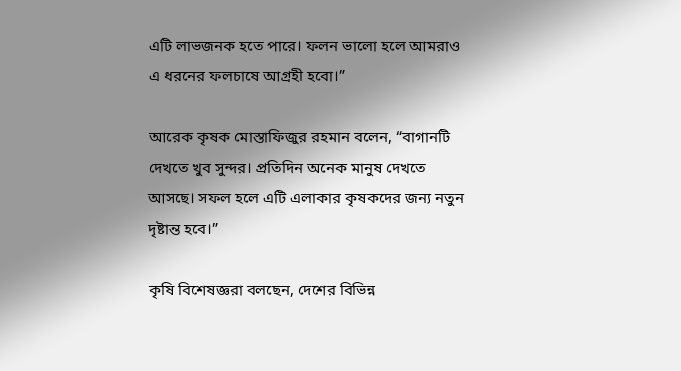এটি লাভজনক হতে পারে। ফলন ভালো হলে আমরাও এ ধরনের ফলচাষে আগ্রহী হবো।”

আরেক কৃষক মোস্তাফিজুর রহমান বলেন, “বাগানটি দেখতে খুব সুন্দর। প্রতিদিন অনেক মানুষ দেখতে আসছে। সফল হলে এটি এলাকার কৃষকদের জন্য নতুন দৃষ্টান্ত হবে।”

কৃষি বিশেষজ্ঞরা বলছেন, দেশের বিভিন্ন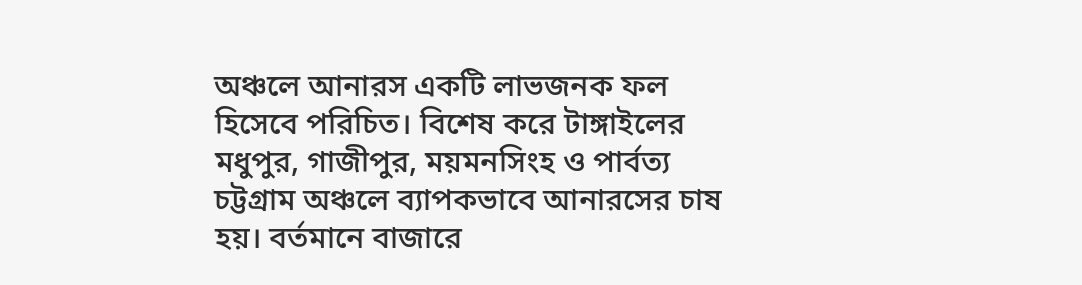অঞ্চলে আনারস একটি লাভজনক ফল হিসেবে পরিচিত। বিশেষ করে টাঙ্গাইলের মধুপুর, গাজীপুর, ময়মনসিংহ ও পার্বত্য চট্টগ্রাম অঞ্চলে ব্যাপকভাবে আনারসের চাষ হয়। বর্তমানে বাজারে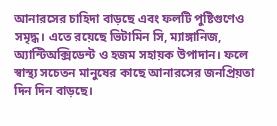আনারসের চাহিদা বাড়ছে এবং ফলটি পুষ্টিগুণেও সমৃদ্ধ। এতে রয়েছে ভিটামিন সি, ম্যাঙ্গানিজ, অ্যান্টিঅক্সিডেন্ট ও হজম সহায়ক উপাদান। ফলে স্বাস্থ্য সচেতন মানুষের কাছে আনারসের জনপ্রিয়তা দিন দিন বাড়ছে।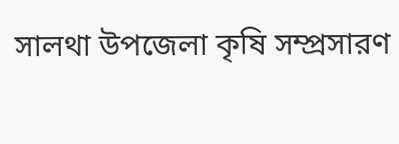সালথা উপজেলা কৃষি সম্প্রসারণ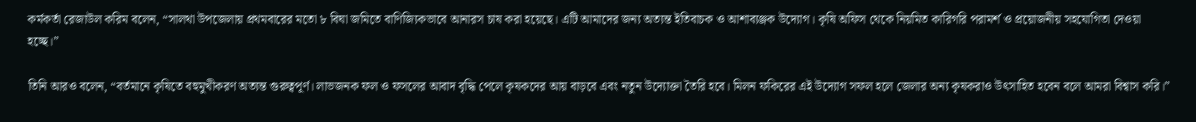কর্মকর্তা রেজাউল করিম বলেন, “সালথা উপজেলায় প্রথমবারের মতো ৮ বিঘা জমিতে বাণিজ্যিকভাবে আনারস চাষ করা হয়েছে। এটি আমাদের জন্য অত্যন্ত ইতিবাচক ও আশাব্যঞ্জক উদ্যোগ। কৃষি অফিস থেকে নিয়মিত কারিগরি পরামর্শ ও প্রয়োজনীয় সহযোগিতা দেওয়া হচ্ছে।”

তিনি আরও বলেন, “বর্তমানে কৃষিতে বহুমুখীকরণ অত্যন্ত গুরুত্বপূর্ণ। লাভজনক ফল ও ফসলের আবাদ বৃদ্ধি পেলে কৃষকদের আয় বাড়বে এবং নতুন উদ্যোক্তা তৈরি হবে। মিলন ফকিরের এই উদ্যোগ সফল হলে জেলার অন্য কৃষকরাও উৎসাহিত হবেন বলে আমরা বিশ্বাস করি।”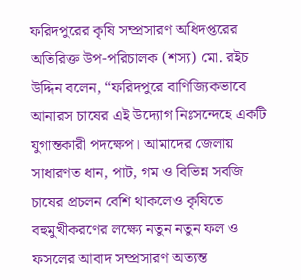ফরিদপুরের কৃষি সম্প্রসারণ অধিদপ্তরের অতিরিক্ত উপ-পরিচালক (শস্য) মো. রইচ উদ্দিন বলেন, “ফরিদপুরে বাণিজ্যিকভাবে আনারস চাষের এই উদ্যোগ নিঃসন্দেহে একটি যুগান্তকারী পদক্ষেপ। আমাদের জেলায় সাধারণত ধান, পাট, গম ও বিভিন্ন সবজি চাষের প্রচলন বেশি থাকলেও কৃষিতে বহুমুখীকরণের লক্ষ্যে নতুন নতুন ফল ও ফসলের আবাদ সম্প্রসারণ অত্যন্ত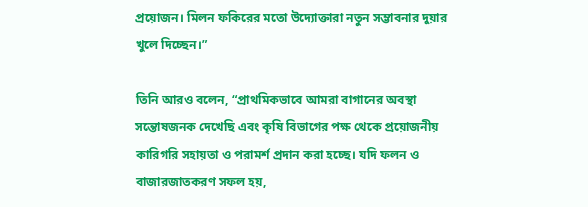প্রয়োজন। মিলন ফকিরের মতো উদ্যোক্তারা নতুন সম্ভাবনার দুয়ার খুলে দিচ্ছেন।”

তিনি আরও বলেন, “প্রাথমিকভাবে আমরা বাগানের অবস্থা সন্তোষজনক দেখেছি এবং কৃষি বিভাগের পক্ষ থেকে প্রয়োজনীয় কারিগরি সহায়তা ও পরামর্শ প্রদান করা হচ্ছে। যদি ফলন ও বাজারজাতকরণ সফল হয়,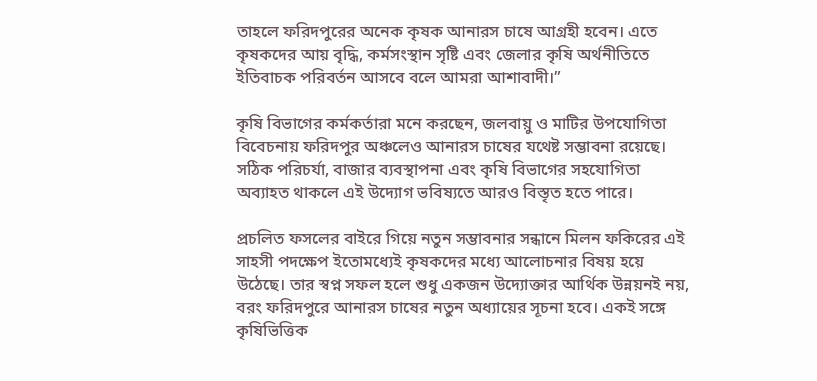তাহলে ফরিদপুরের অনেক কৃষক আনারস চাষে আগ্রহী হবেন। এতে কৃষকদের আয় বৃদ্ধি, কর্মসংস্থান সৃষ্টি এবং জেলার কৃষি অর্থনীতিতে ইতিবাচক পরিবর্তন আসবে বলে আমরা আশাবাদী।”

কৃষি বিভাগের কর্মকর্তারা মনে করছেন, জলবায়ু ও মাটির উপযোগিতা বিবেচনায় ফরিদপুর অঞ্চলেও আনারস চাষের যথেষ্ট সম্ভাবনা রয়েছে। সঠিক পরিচর্যা, বাজার ব্যবস্থাপনা এবং কৃষি বিভাগের সহযোগিতা অব্যাহত থাকলে এই উদ্যোগ ভবিষ্যতে আরও বিস্তৃত হতে পারে।

প্রচলিত ফসলের বাইরে গিয়ে নতুন সম্ভাবনার সন্ধানে মিলন ফকিরের এই সাহসী পদক্ষেপ ইতোমধ্যেই কৃষকদের মধ্যে আলোচনার বিষয় হয়ে উঠেছে। তার স্বপ্ন সফল হলে শুধু একজন উদ্যোক্তার আর্থিক উন্নয়নই নয়, বরং ফরিদপুরে আনারস চাষের নতুন অধ্যায়ের সূচনা হবে। একই সঙ্গে কৃষিভিত্তিক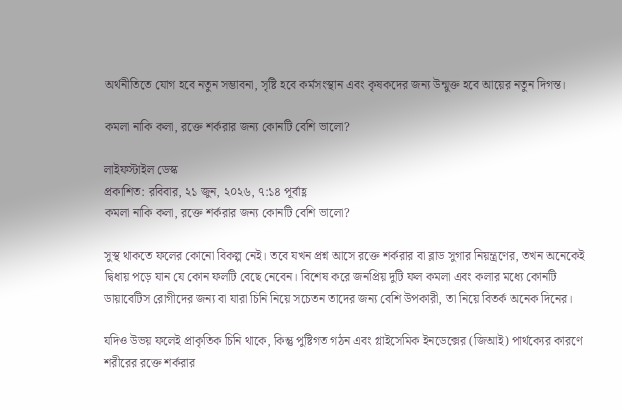অর্থনীতিতে যোগ হবে নতুন সম্ভাবনা, সৃষ্টি হবে কর্মসংস্থান এবং কৃষকদের জন্য উন্মুক্ত হবে আয়ের নতুন দিগন্ত।

কমলা নাকি কলা, রক্তে শর্করার জন্য কোনটি বেশি ভালো?

লাইফস্টাইল ডেস্ক
প্রকাশিত: রবিবার, ২১ জুন, ২০২৬, ৭:১৪ পূর্বাহ্ণ
কমলা নাকি কলা, রক্তে শর্করার জন্য কোনটি বেশি ভালো?

সুস্থ থাকতে ফলের কোনো বিকল্প নেই। তবে যখন প্রশ্ন আসে রক্তে শর্করার বা ব্লাড সুগার নিয়ন্ত্রণের, তখন অনেকেই দ্বিধায় পড়ে যান যে কোন ফলটি বেছে নেবেন। বিশেষ করে জনপ্রিয় দুটি ফল কমলা এবং কলার মধ্যে কোনটি ডায়াবেটিস রোগীদের জন্য বা যারা চিনি নিয়ে সচেতন তাদের জন্য বেশি উপকারী, তা নিয়ে বিতর্ক অনেক দিনের।

যদিও উভয় ফলেই প্রাকৃতিক চিনি থাকে, কিন্তু পুষ্টিগত গঠন এবং গ্লাইসেমিক ইনডেক্সের (জিআই) পার্থক্যের কারণে শরীরের রক্তে শর্করার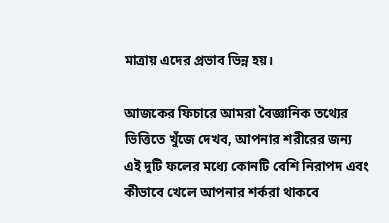মাত্রায় এদের প্রভাব ভিন্ন হয়।

আজকের ফিচারে আমরা বৈজ্ঞানিক তথ্যের ভিত্তিতে খুঁজে দেখব, আপনার শরীরের জন্য এই দুটি ফলের মধ্যে কোনটি বেশি নিরাপদ এবং কীভাবে খেলে আপনার শর্করা থাকবে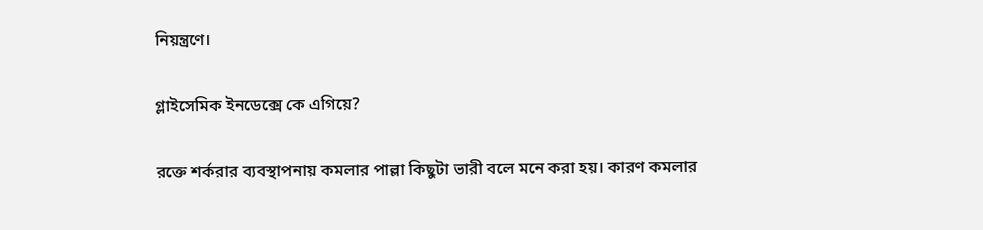নিয়ন্ত্রণে।

গ্লাইসেমিক ইনডেক্সে কে এগিয়ে?

রক্তে শর্করার ব্যবস্থাপনায় কমলার পাল্লা কিছুটা ভারী বলে মনে করা হয়। কারণ কমলার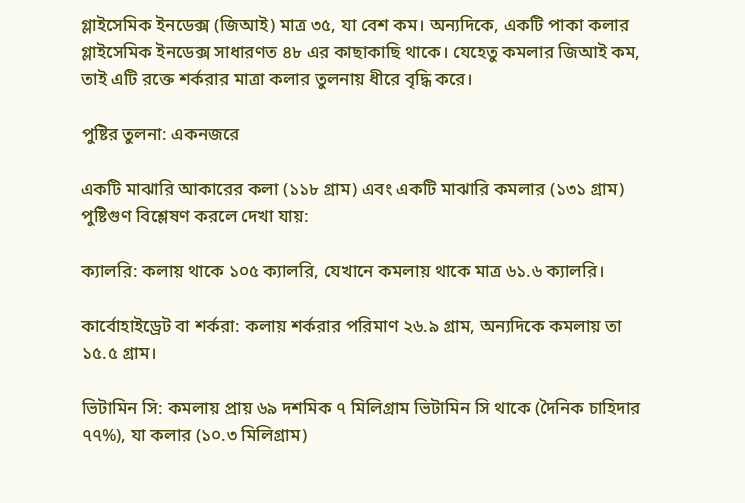গ্লাইসেমিক ইনডেক্স (জিআই) মাত্র ৩৫, যা বেশ কম। অন্যদিকে, একটি পাকা কলার গ্লাইসেমিক ইনডেক্স সাধারণত ৪৮ এর কাছাকাছি থাকে। যেহেতু কমলার জিআই কম, তাই এটি রক্তে শর্করার মাত্রা কলার তুলনায় ধীরে বৃদ্ধি করে।

পুষ্টির তুলনা: একনজরে

একটি মাঝারি আকারের কলা (১১৮ গ্রাম) এবং একটি মাঝারি কমলার (১৩১ গ্রাম) পুষ্টিগুণ বিশ্লেষণ করলে দেখা যায়:

ক্যালরি: কলায় থাকে ১০৫ ক্যালরি, যেখানে কমলায় থাকে মাত্র ৬১.৬ ক্যালরি।

কার্বোহাইড্রেট বা শর্করা: কলায় শর্করার পরিমাণ ২৬.৯ গ্রাম, অন্যদিকে কমলায় তা ১৫.৫ গ্রাম।

ভিটামিন সি: কমলায় প্রায় ৬৯ দশমিক ৭ মিলিগ্রাম ভিটামিন সি থাকে (দৈনিক চাহিদার ৭৭%), যা কলার (১০.৩ মিলিগ্রাম)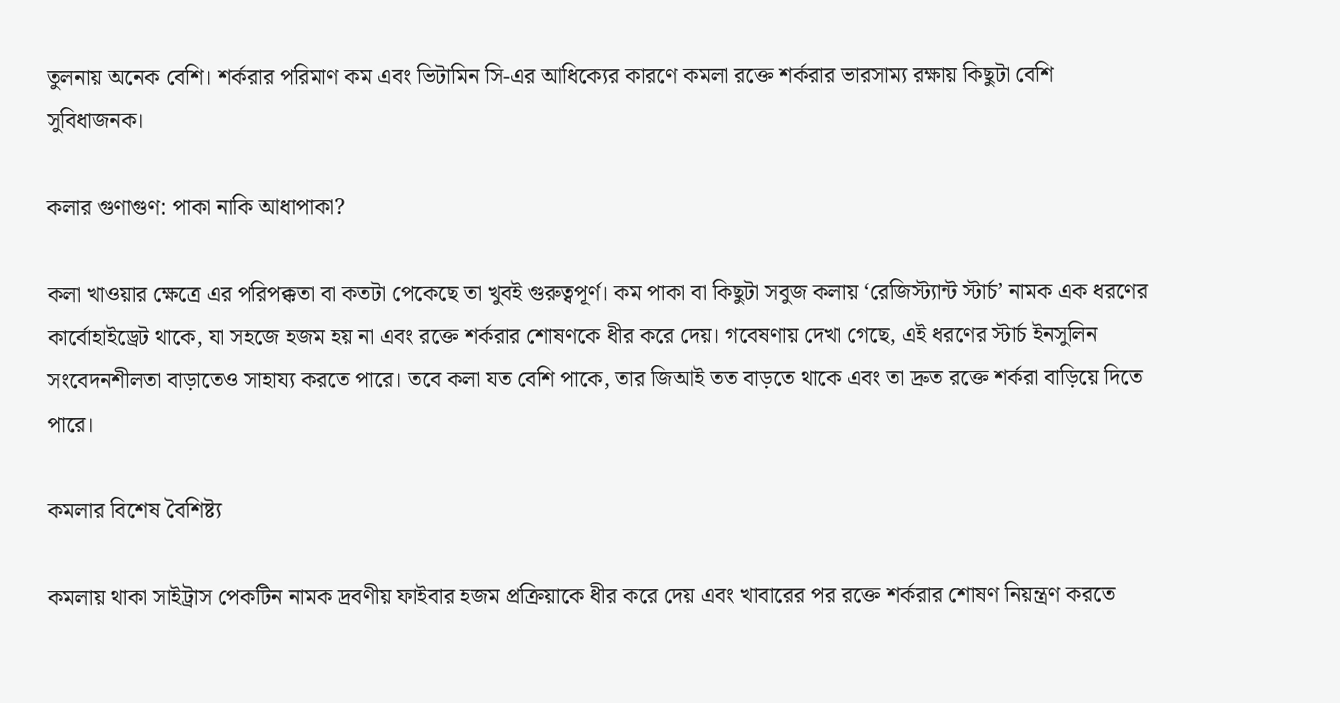তুলনায় অনেক বেশি। শর্করার পরিমাণ কম এবং ভিটামিন সি-এর আধিক্যের কারণে কমলা রক্তে শর্করার ভারসাম্য রক্ষায় কিছুটা বেশি সুবিধাজনক।

কলার গুণাগুণ: পাকা নাকি আধাপাকা?

কলা খাওয়ার ক্ষেত্রে এর পরিপক্কতা বা কতটা পেকেছে তা খুবই গুরুত্বপূর্ণ। কম পাকা বা কিছুটা সবুজ কলায় ‘রেজিস্ট্যান্ট স্টার্চ’ নামক এক ধরণের কার্বোহাইড্রেট থাকে, যা সহজে হজম হয় না এবং রক্তে শর্করার শোষণকে ধীর করে দেয়। গবেষণায় দেখা গেছে, এই ধরণের স্টার্চ ইনসুলিন সংবেদনশীলতা বাড়াতেও সাহায্য করতে পারে। তবে কলা যত বেশি পাকে, তার জিআই তত বাড়তে থাকে এবং তা দ্রুত রক্তে শর্করা বাড়িয়ে দিতে পারে।

কমলার বিশেষ বৈশিষ্ট্য

কমলায় থাকা সাইট্রাস পেকটিন নামক দ্রবণীয় ফাইবার হজম প্রক্রিয়াকে ধীর করে দেয় এবং খাবারের পর রক্তে শর্করার শোষণ নিয়ন্ত্রণ করতে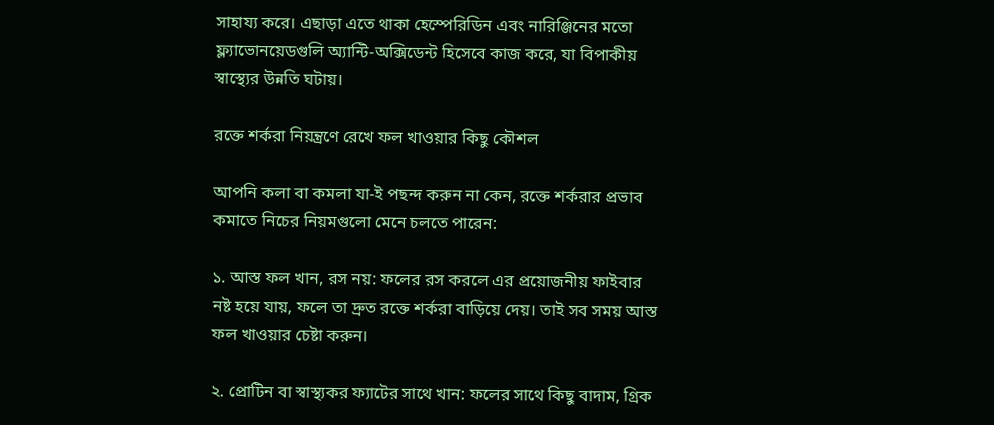সাহায্য করে। এছাড়া এতে থাকা হেস্পেরিডিন এবং নারিঞ্জিনের মতো ফ্ল্যাভোনয়েডগুলি অ্যান্টি-অক্সিডেন্ট হিসেবে কাজ করে, যা বিপাকীয় স্বাস্থ্যের উন্নতি ঘটায়।

রক্তে শর্করা নিয়ন্ত্রণে রেখে ফল খাওয়ার কিছু কৌশল

আপনি কলা বা কমলা যা-ই পছন্দ করুন না কেন, রক্তে শর্করার প্রভাব কমাতে নিচের নিয়মগুলো মেনে চলতে পারেন:

১. আস্ত ফল খান, রস নয়: ফলের রস করলে এর প্রয়োজনীয় ফাইবার নষ্ট হয়ে যায়, ফলে তা দ্রুত রক্তে শর্করা বাড়িয়ে দেয়। তাই সব সময় আস্ত ফল খাওয়ার চেষ্টা করুন।

২. প্রোটিন বা স্বাস্থ্যকর ফ্যাটের সাথে খান: ফলের সাথে কিছু বাদাম, গ্রিক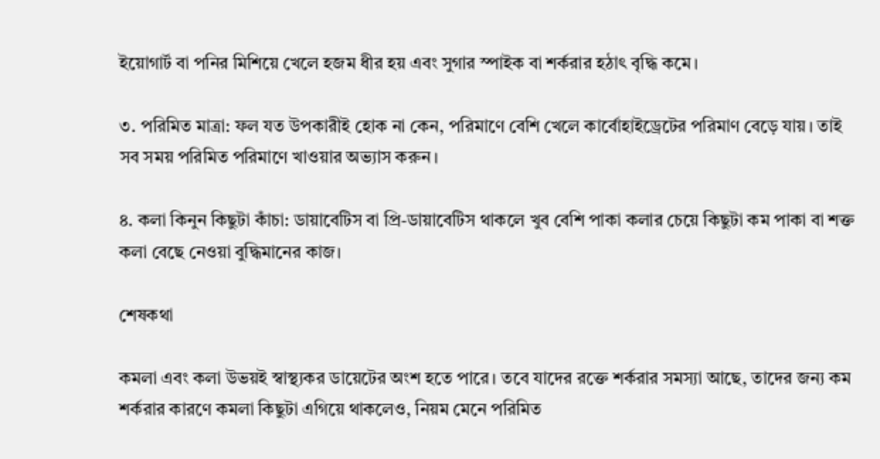ইয়োগার্ট বা পনির মিশিয়ে খেলে হজম ধীর হয় এবং সুগার স্পাইক বা শর্করার হঠাৎ বৃদ্ধি কমে।

৩. পরিমিত মাত্রা: ফল যত উপকারীই হোক না কেন, পরিমাণে বেশি খেলে কার্বোহাইড্রেটের পরিমাণ বেড়ে যায়। তাই সব সময় পরিমিত পরিমাণে খাওয়ার অভ্যাস করুন।

৪. কলা কিনুন কিছুটা কাঁচা: ডায়াবেটিস বা প্রি-ডায়াবেটিস থাকলে খুব বেশি পাকা কলার চেয়ে কিছুটা কম পাকা বা শক্ত কলা বেছে নেওয়া বুদ্ধিমানের কাজ।

শেষকথা

কমলা এবং কলা উভয়ই স্বাস্থ্যকর ডায়েটের অংশ হতে পারে। তবে যাদের রক্তে শর্করার সমস্যা আছে, তাদের জন্য কম শর্করার কারণে কমলা কিছুটা এগিয়ে থাকলেও, নিয়ম মেনে পরিমিত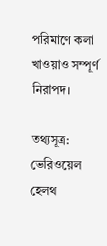পরিমাণে কলা খাওয়াও সম্পূর্ণ নিরাপদ।

তথ্যসূত্র: ভেরিওয়েল হেলথ